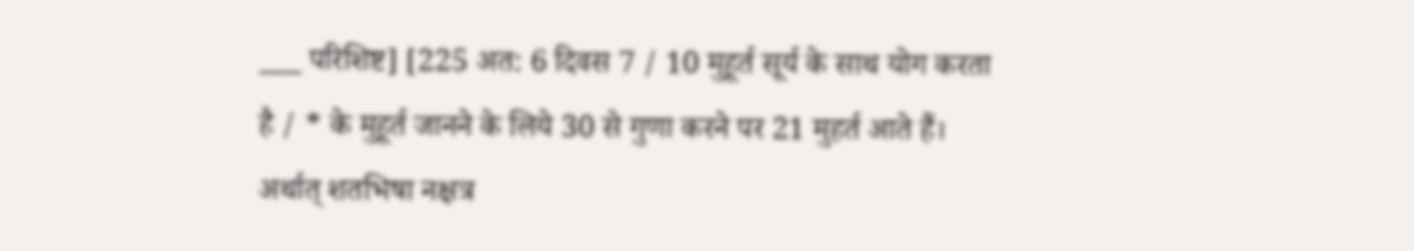___ परिशिष्ट] [225 अत: 6 दिवस 7 / 10 मुहूर्त सूर्य के साथ योग करता है / * के मुहूर्त जानने के लिये 30 से गुणा करने पर 21 मुहर्त आते हैं। अर्थात् शतभिषा नक्षत्र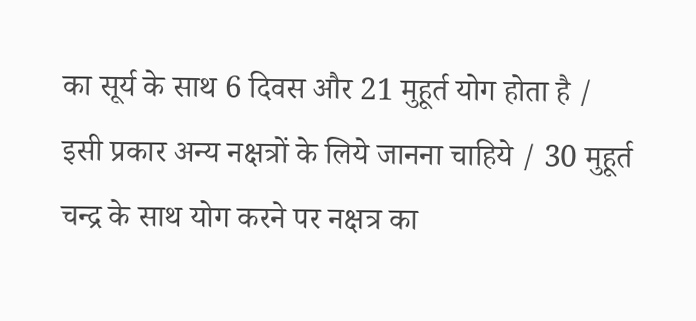का सूर्य के साथ 6 दिवस और 21 मुहूर्त योग होता है / इसी प्रकार अन्य नक्षत्रों के लिये जानना चाहिये / 30 मुहूर्त चन्द्र के साथ योग करने पर नक्षत्र का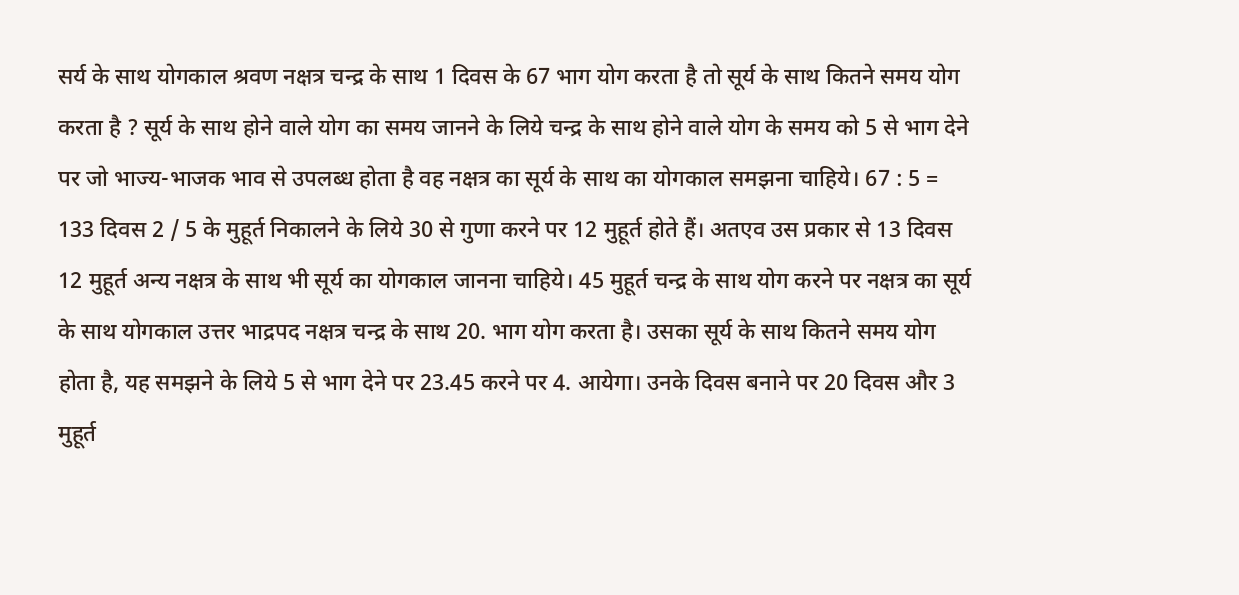सर्य के साथ योगकाल श्रवण नक्षत्र चन्द्र के साथ 1 दिवस के 67 भाग योग करता है तो सूर्य के साथ कितने समय योग करता है ? सूर्य के साथ होने वाले योग का समय जानने के लिये चन्द्र के साथ होने वाले योग के समय को 5 से भाग देने पर जो भाज्य-भाजक भाव से उपलब्ध होता है वह नक्षत्र का सूर्य के साथ का योगकाल समझना चाहिये। 67 : 5 = 133 दिवस 2 / 5 के मुहूर्त निकालने के लिये 30 से गुणा करने पर 12 मुहूर्त होते हैं। अतएव उस प्रकार से 13 दिवस 12 मुहूर्त अन्य नक्षत्र के साथ भी सूर्य का योगकाल जानना चाहिये। 45 मुहूर्त चन्द्र के साथ योग करने पर नक्षत्र का सूर्य के साथ योगकाल उत्तर भाद्रपद नक्षत्र चन्द्र के साथ 20. भाग योग करता है। उसका सूर्य के साथ कितने समय योग होता है, यह समझने के लिये 5 से भाग देने पर 23.45 करने पर 4. आयेगा। उनके दिवस बनाने पर 20 दिवस और 3 मुहूर्त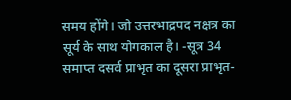समय होंगे। जो उत्तरभाद्रपद नक्षत्र का सूर्य के साथ योगकाल है। -सूत्र 34 समाप्त दसर्व प्राभृत का दूसरा प्राभृत-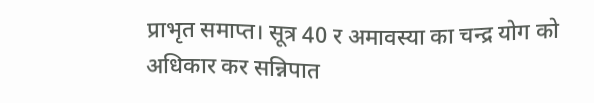प्राभृत समाप्त। सूत्र 40 र अमावस्या का चन्द्र योग को अधिकार कर सन्निपात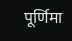पूर्णिमा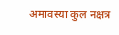अमावस्या कुल नक्षत्र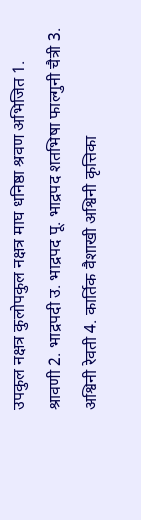उपकुल नक्षत्र कुलोपकुल नक्षत्र माघ धनिष्ठा श्रवण अभिजित 1. श्रावणी 2. भाद्रपदी उ. भाद्रपद पू. भाद्रपद शतभिषा फाल्गुनी चैत्री 3. अश्विनी रेवती 4. कार्तिक वैशाखी अश्विनी कृत्तिका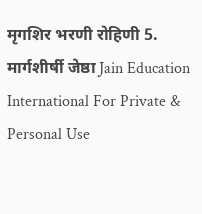मृगशिर भरणी रोहिणी 5. मार्गशीर्षी जेष्ठा Jain Education International For Private & Personal Use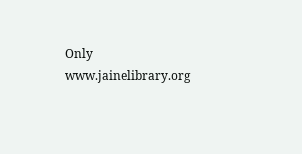Only www.jainelibrary.org